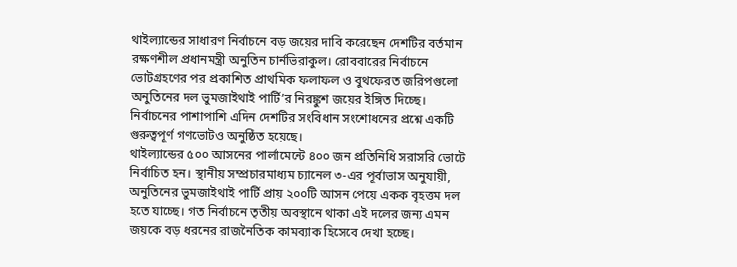থাইল্যান্ডের সাধারণ নির্বাচনে বড় জয়ের দাবি করেছেন দেশটির বর্তমান রক্ষণশীল প্রধানমন্ত্রী অনুতিন চার্নভিরাকুল। রোববারের নির্বাচনে ভোটগ্রহণের পর প্রকাশিত প্রাথমিক ফলাফল ও বুথফেরত জরিপগুলো অনুতিনের দল ভুমজাইথাই পার্টি’র নিরঙ্কুশ জয়ের ইঙ্গিত দিচ্ছে।
নির্বাচনের পাশাপাশি এদিন দেশটির সংবিধান সংশোধনের প্রশ্নে একটি গুরুত্বপূর্ণ গণভোটও অনুষ্ঠিত হয়েছে।
থাইল্যান্ডের ৫০০ আসনের পার্লামেন্টে ৪০০ জন প্রতিনিধি সরাসরি ভোটে নির্বাচিত হন। স্থানীয় সম্প্রচারমাধ্যম চ্যানেল ৩-এর পূর্বাভাস অনুযায়ী, অনুতিনের ভুমজাইথাই পার্টি প্রায় ২০০টি আসন পেয়ে একক বৃহত্তম দল হতে যাচ্ছে। গত নির্বাচনে তৃতীয় অবস্থানে থাকা এই দলের জন্য এমন জয়কে বড় ধরনের রাজনৈতিক কামব্যাক হিসেবে দেখা হচ্ছে।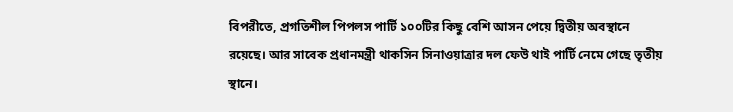বিপরীতে, প্রগতিশীল পিপলস পার্টি ১০০টির কিছু বেশি আসন পেয়ে দ্বিতীয় অবস্থানে রয়েছে। আর সাবেক প্রধানমন্ত্রী থাকসিন সিনাওয়াত্রার দল ফেউ থাই পার্টি নেমে গেছে তৃতীয় স্থানে।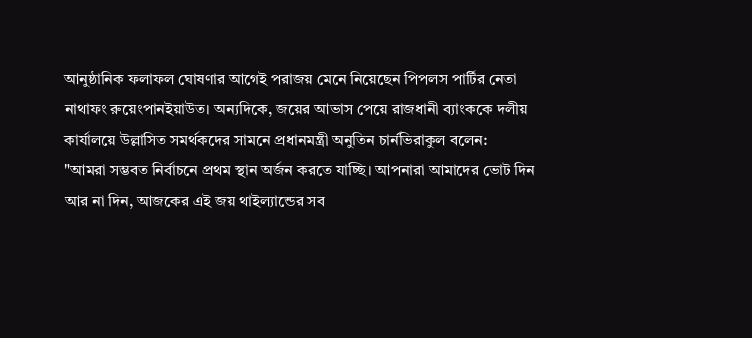আনুষ্ঠানিক ফলাফল ঘোষণার আগেই পরাজয় মেনে নিয়েছেন পিপলস পার্টির নেতা নাথাফং রুয়েংপানইয়াউত। অন্যদিকে, জয়ের আভাস পেয়ে রাজধানী ব্যাংককে দলীয় কার্যালয়ে উল্লাসিত সমর্থকদের সামনে প্রধানমন্ত্রী অনুতিন চার্নভিরাকুল বলেন:
"আমরা সম্ভবত নির্বাচনে প্রথম স্থান অর্জন করতে যাচ্ছি। আপনারা আমাদের ভোট দিন আর না দিন, আজকের এই জয় থাইল্যান্ডের সব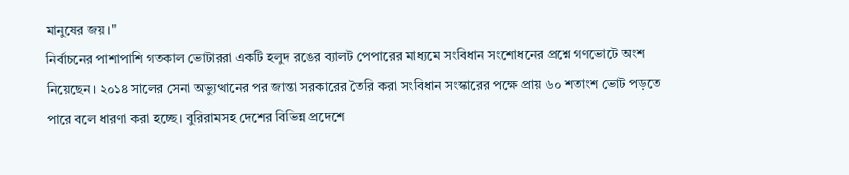মানুষের জয়।"
নির্বাচনের পাশাপাশি গতকাল ভোটাররা একটি হলুদ রঙের ব্যালট পেপারের মাধ্যমে সংবিধান সংশোধনের প্রশ্নে গণভোটে অংশ নিয়েছেন। ২০১৪ সালের সেনা অভ্যুত্থানের পর জান্তা সরকারের তৈরি করা সংবিধান সংস্কারের পক্ষে প্রায় ৬০ শতাংশ ভোট পড়তে পারে বলে ধারণা করা হচ্ছে। বুরিরামসহ দেশের বিভিন্ন প্রদেশে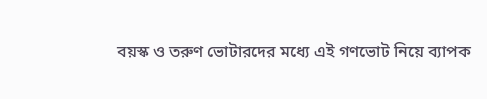বয়স্ক ও তরুণ ভোটারদের মধ্যে এই গণভোট নিয়ে ব্যাপক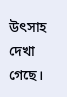উৎসাহ দেখা গেছে।